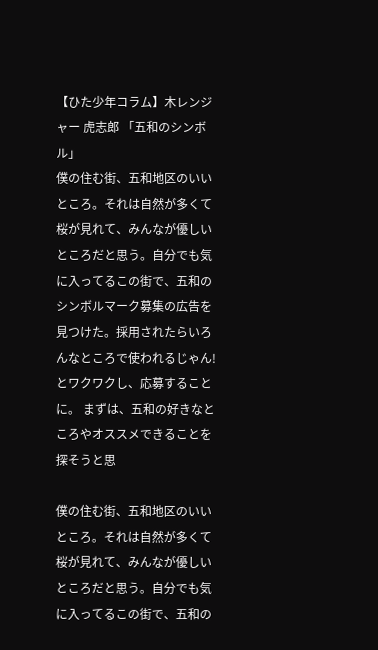【ひた少年コラム】木レンジャー 虎志郎 「五和のシンボル」
僕の住む街、五和地区のいいところ。それは自然が多くて桜が見れて、みんなが優しいところだと思う。自分でも気に入ってるこの街で、五和のシンボルマーク募集の広告を見つけた。採用されたらいろんなところで使われるじゃん!とワクワクし、応募することに。 まずは、五和の好きなところやオススメできることを探そうと思

僕の住む街、五和地区のいいところ。それは自然が多くて桜が見れて、みんなが優しいところだと思う。自分でも気に入ってるこの街で、五和の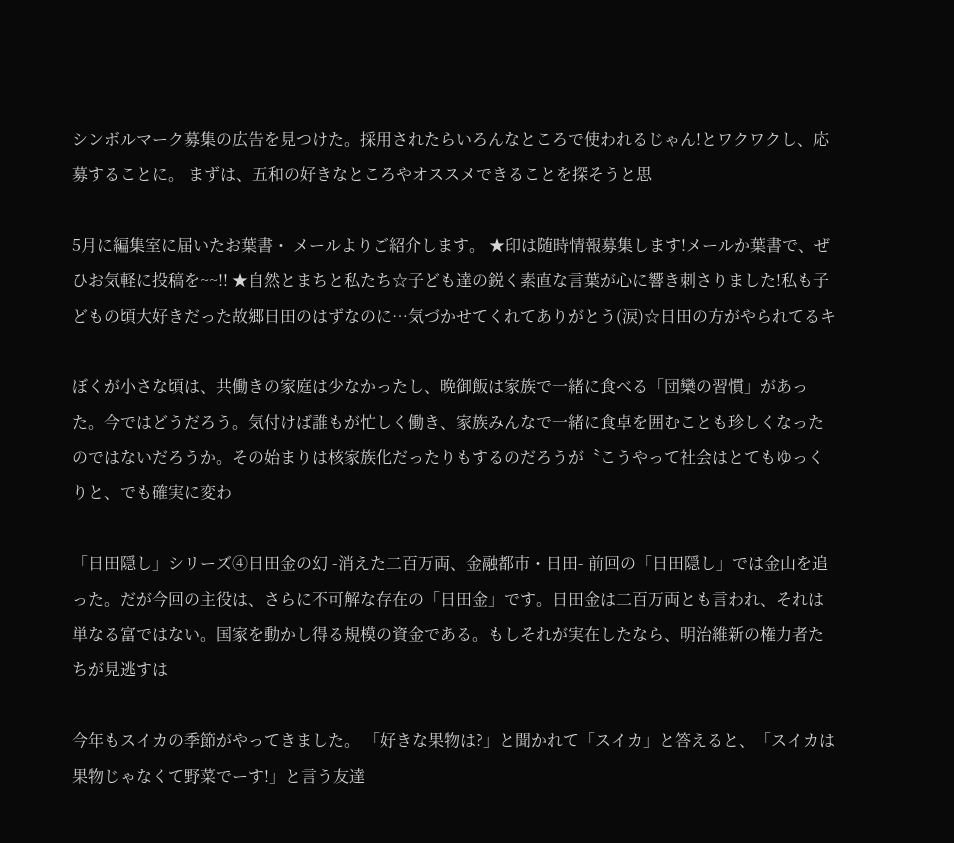シンボルマーク募集の広告を見つけた。採用されたらいろんなところで使われるじゃん!とワクワクし、応募することに。 まずは、五和の好きなところやオススメできることを探そうと思

5月に編集室に届いたお葉書・ メールよりご紹介します。 ★印は随時情報募集します!メールか葉書で、ぜひお気軽に投稿を~~!! ★自然とまちと私たち☆子ども達の鋭く素直な言葉が心に響き刺さりました!私も子どもの頃大好きだった故郷日田のはずなのに…気づかせてくれてありがとう(涙)☆日田の方がやられてるキ

ぼくが小さな頃は、共働きの家庭は少なかったし、晩御飯は家族で一緒に食べる「団欒の習慣」があった。今ではどうだろう。気付けば誰もが忙しく働き、家族みんなで一緒に食卓を囲むことも珍しくなったのではないだろうか。その始まりは核家族化だったりもするのだろうが〝こうやって社会はとてもゆっくりと、でも確実に変わ

「日田隠し」シリーズ④日田金の幻 -消えた二百万両、金融都市・日田- 前回の「日田隠し」では金山を追った。だが今回の主役は、さらに不可解な存在の「日田金」です。日田金は二百万両とも言われ、それは単なる富ではない。国家を動かし得る規模の資金である。もしそれが実在したなら、明治維新の権力者たちが見逃すは

今年もスイカの季節がやってきました。 「好きな果物は?」と聞かれて「スイカ」と答えると、「スイカは果物じゃなくて野菜でーす!」と言う友達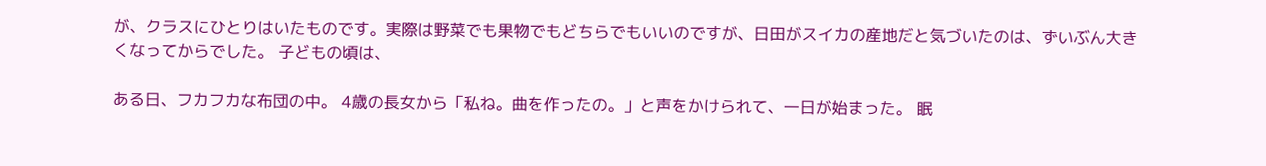が、クラスにひとりはいたものです。実際は野菜でも果物でもどちらでもいいのですが、日田がスイカの産地だと気づいたのは、ずいぶん大きくなってからでした。 子どもの頃は、

ある日、フカフカな布団の中。 4歳の長女から「私ね。曲を作ったの。」と声をかけられて、一日が始まった。 眠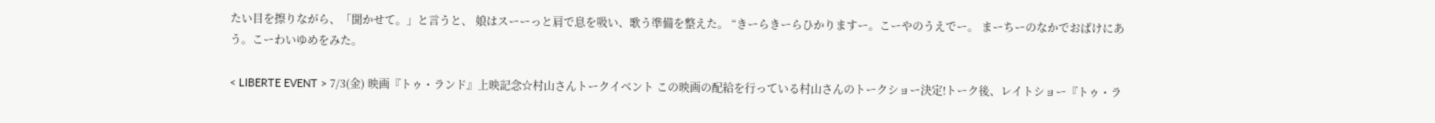たい目を擦りながら、「聞かせて。」と言うと、 娘はスーーっと肩で息を吸い、歌う準備を整えた。 “きーらきーらひかりますー。こーやのうえでー。 まーちーのなかでおばけにあう。こーわいゆめをみた。

< LIBERTE EVENT > 7/3(金) 映画『トゥ・ランド』上映記念☆村山さんトークイベント この映画の配給を行っている村山さんのトークショー決定!トーク後、レイトショー『トゥ・ラ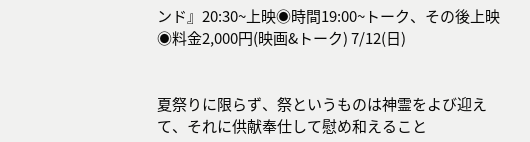ンド』20:30~上映◉時間19:00~トーク、その後上映◉料金2,000円(映画&トーク) 7/12(日)


夏祭りに限らず、祭というものは神霊をよび迎えて、それに供献奉仕して慰め和えること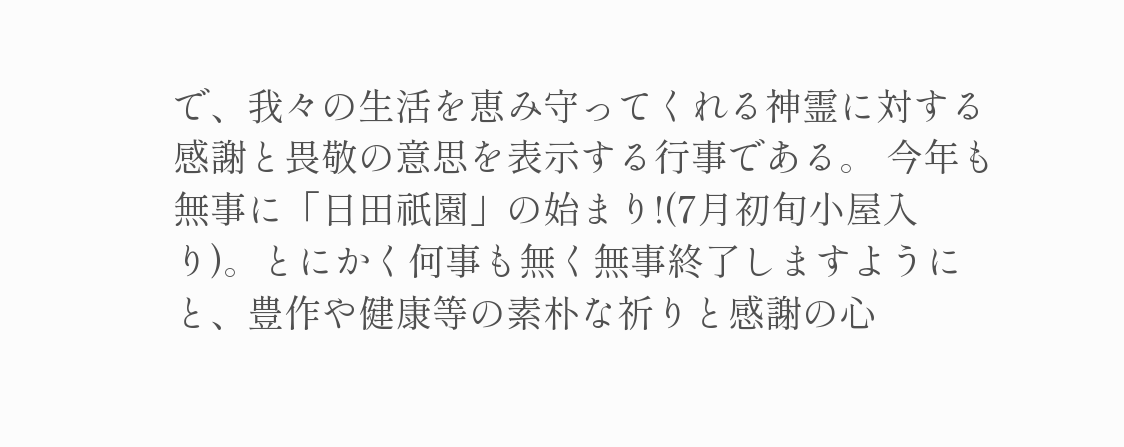で、我々の生活を恵み守ってくれる神霊に対する感謝と畏敬の意思を表示する行事である。 今年も無事に「日田祇園」の始まり!(7月初旬小屋入り)。とにかく何事も無く無事終了しますようにと、豊作や健康等の素朴な祈りと感謝の心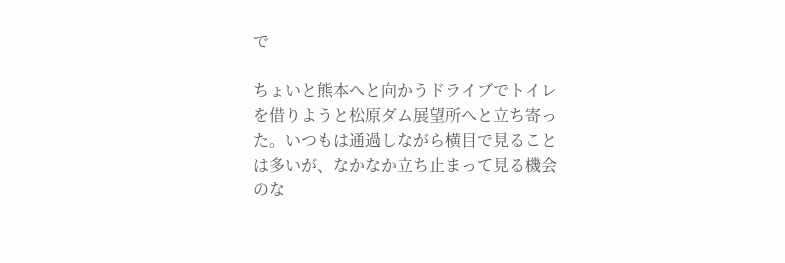で

ちょいと熊本へと向かうドライブでトイレを借りようと松原ダム展望所へと立ち寄った。いつもは通過しながら横目で見ることは多いが、なかなか立ち止まって見る機会のな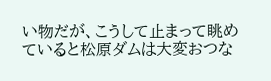い物だが、こうして止まって眺めていると松原ダムは大変おつな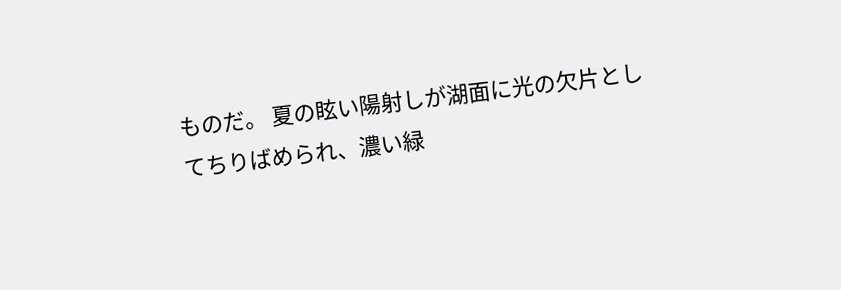ものだ。 夏の眩い陽射しが湖面に光の欠片としてちりばめられ、濃い緑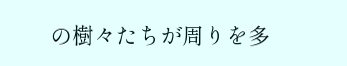の樹々たちが周りを多